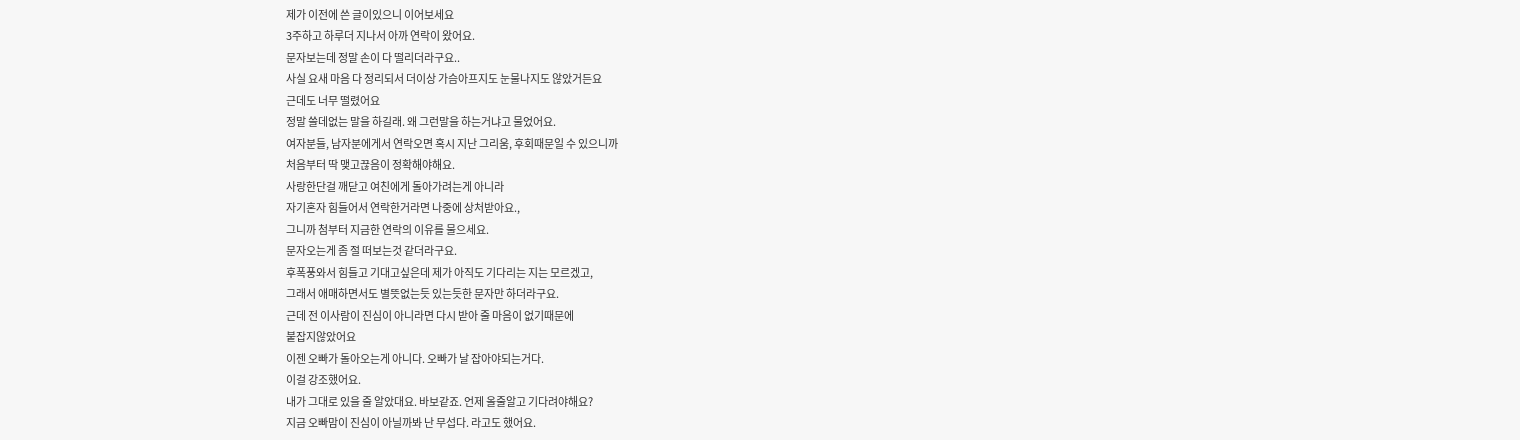제가 이전에 쓴 글이있으니 이어보세요
3주하고 하루더 지나서 아까 연락이 왔어요.
문자보는데 정말 손이 다 떨리더라구요..
사실 요새 마음 다 정리되서 더이상 가슴아프지도 눈물나지도 않았거든요
근데도 너무 떨렸어요
정말 쓸데없는 말을 하길래. 왜 그런말을 하는거냐고 물었어요.
여자분들, 남자분에게서 연락오면 혹시 지난 그리움, 후회때문일 수 있으니까
처음부터 딱 맺고끊음이 정확해야해요.
사랑한단걸 깨닫고 여친에게 돌아가려는게 아니라
자기혼자 힘들어서 연락한거라면 나중에 상처받아요.,
그니까 첨부터 지금한 연락의 이유를 물으세요.
문자오는게 좀 절 떠보는것 같더라구요.
후폭풍와서 힘들고 기대고싶은데 제가 아직도 기다리는 지는 모르겠고,
그래서 애매하면서도 별뜻없는듯 있는듯한 문자만 하더라구요.
근데 전 이사람이 진심이 아니라면 다시 받아 줄 마음이 없기때문에
붙잡지않았어요
이젠 오빠가 돌아오는게 아니다. 오빠가 날 잡아야되는거다.
이걸 강조했어요.
내가 그대로 있을 줄 알았대요. 바보같죠. 언제 올줄알고 기다려야해요?
지금 오빠맘이 진심이 아닐까봐 난 무섭다. 라고도 했어요.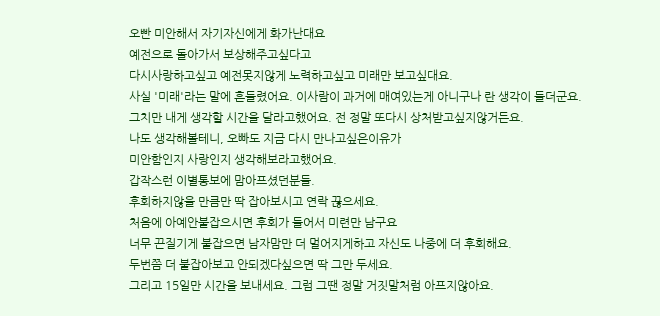오빤 미안해서 자기자신에게 화가난대요
예전으로 돌아가서 보상해주고싶다고
다시사랑하고싶고 예전못지않게 노력하고싶고 미래만 보고싶대요.
사실 '미래'라는 말에 흔들렸어요. 이사람이 과거에 매여있는게 아니구나 란 생각이 들더군요.
그치만 내게 생각할 시간을 달라고했어요. 전 정말 또다시 상처받고싶지않거든요.
나도 생각해볼테니, 오빠도 지금 다시 만나고싶은이유가
미안함인지 사랑인지 생각해보라고했어요.
갑작스런 이별통보에 맘아프셨던분들.
후회하지않을 만큼만 딱 잡아보시고 연락 끊으세요.
처음에 아예안붙잡으시면 후회가 들어서 미련만 남구요
너무 끈질기게 붙잡으면 남자맘만 더 멀어지게하고 자신도 나중에 더 후회해요.
두번쯤 더 붙잡아보고 안되겠다싶으면 딱 그만 두세요.
그리고 15일만 시간을 보내세요. 그럼 그땐 정말 거짓말처럼 아프지않아요.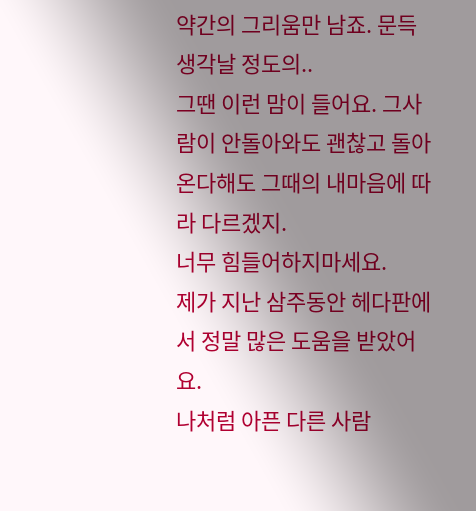약간의 그리움만 남죠. 문득 생각날 정도의..
그땐 이런 맘이 들어요. 그사람이 안돌아와도 괜찮고 돌아온다해도 그때의 내마음에 따라 다르겠지.
너무 힘들어하지마세요.
제가 지난 삼주동안 헤다판에서 정말 많은 도움을 받았어요.
나처럼 아픈 다른 사람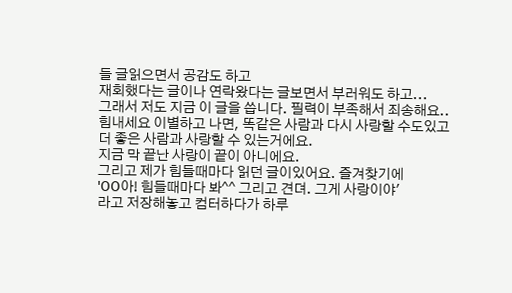들 글읽으면서 공감도 하고
재회했다는 글이나 연락왔다는 글보면서 부러워도 하고...
그래서 저도 지금 이 글을 씁니다. 필력이 부족해서 죄송해요..
힘내세요 이별하고 나면, 똑같은 사람과 다시 사랑할 수도있고
더 좋은 사람과 사랑할 수 있는거에요.
지금 막 끝난 사랑이 끝이 아니에요.
그리고 제가 힘들때마다 읽던 글이있어요. 즐겨찾기에
'OO아! 힘들때마다 봐^^ 그리고 견뎌. 그게 사랑이야'
라고 저장해놓고 컴터하다가 하루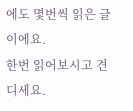에도 몇번씩 읽은 글이에요.
한번 읽어보시고 견디세요.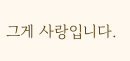그게 사랑입니다.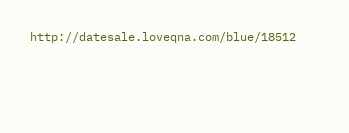http://datesale.loveqna.com/blue/18512